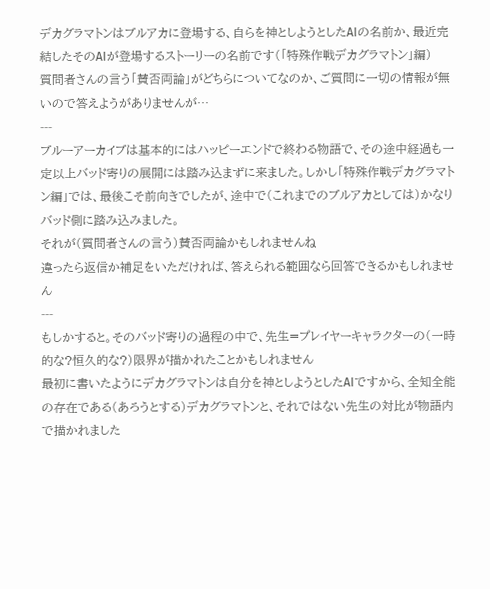デカグラマトンはブルアカに登場する、自らを神としようとしたAIの名前か、最近完結したそのAIが登場するストーリーの名前です(「特殊作戦デカグラマトン」編)
質問者さんの言う「賛否両論」がどちらについてなのか、ご質問に一切の情報が無いので答えようがありませんが…
---
ブルーアーカイブは基本的にはハッピーエンドで終わる物語で、その途中経過も一定以上バッド寄りの展開には踏み込まずに来ました。しかし「特殊作戦デカグラマトン編」では、最後こそ前向きでしたが、途中で(これまでのブルアカとしては)かなりバッド側に踏み込みました。
それが(質問者さんの言う)賛否両論かもしれませんね
違ったら返信か補足をいただければ、答えられる範囲なら回答できるかもしれません
---
もしかすると。そのバッド寄りの過程の中で、先生=プレイヤーキャラクターの(一時的な?恒久的な?)限界が描かれたことかもしれません
最初に書いたようにデカグラマトンは自分を神としようとしたAIですから、全知全能の存在である(あろうとする)デカグラマトンと、それではない先生の対比が物語内で描かれました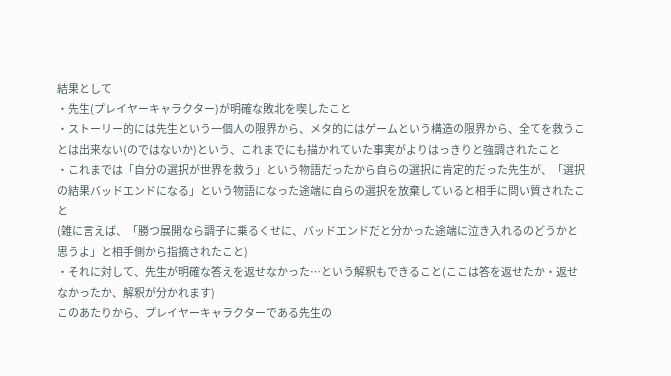結果として
・先生(プレイヤーキャラクター)が明確な敗北を喫したこと
・ストーリー的には先生という一個人の限界から、メタ的にはゲームという構造の限界から、全てを救うことは出来ない(のではないか)という、これまでにも描かれていた事実がよりはっきりと強調されたこと
・これまでは「自分の選択が世界を救う」という物語だったから自らの選択に肯定的だった先生が、「選択の結果バッドエンドになる」という物語になった途端に自らの選択を放棄していると相手に問い質されたこと
(雑に言えば、「勝つ展開なら調子に乗るくせに、バッドエンドだと分かった途端に泣き入れるのどうかと思うよ」と相手側から指摘されたこと)
・それに対して、先生が明確な答えを返せなかった…という解釈もできること(ここは答を返せたか・返せなかったか、解釈が分かれます)
このあたりから、プレイヤーキャラクターである先生の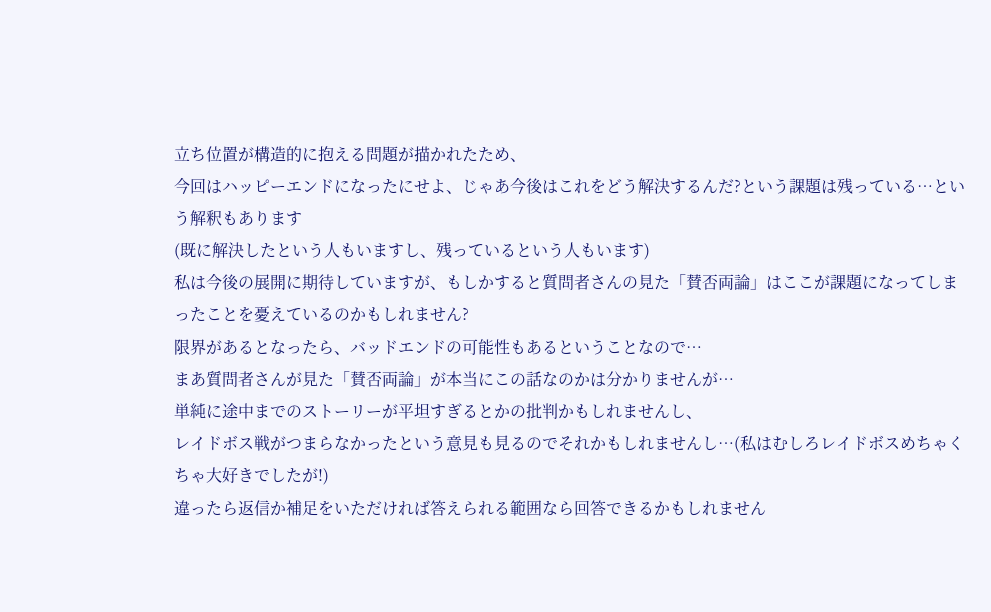立ち位置が構造的に抱える問題が描かれたため、
今回はハッピーエンドになったにせよ、じゃあ今後はこれをどう解決するんだ?という課題は残っている…という解釈もあります
(既に解決したという人もいますし、残っているという人もいます)
私は今後の展開に期待していますが、もしかすると質問者さんの見た「賛否両論」はここが課題になってしまったことを憂えているのかもしれません?
限界があるとなったら、バッドエンドの可能性もあるということなので…
まあ質問者さんが見た「賛否両論」が本当にこの話なのかは分かりませんが…
単純に途中までのストーリーが平坦すぎるとかの批判かもしれませんし、
レイドボス戦がつまらなかったという意見も見るのでそれかもしれませんし…(私はむしろレイドボスめちゃくちゃ大好きでしたが!)
違ったら返信か補足をいただければ答えられる範囲なら回答できるかもしれません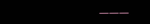―――